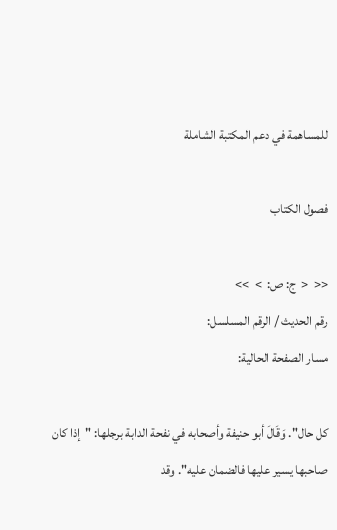للمساهمة في دعم المكتبة الشاملة

فصول الكتاب

<<  <  ج: ص:  >  >>
رقم الحديث / الرقم المسلسل:
مسار الصفحة الحالية:

كل حال". وَقَالَ أبو حنيفة وأصحابه في نفحة الدابة برجلها: "إذا كان صاحبها يسير عليها فالضمان عليه". وقد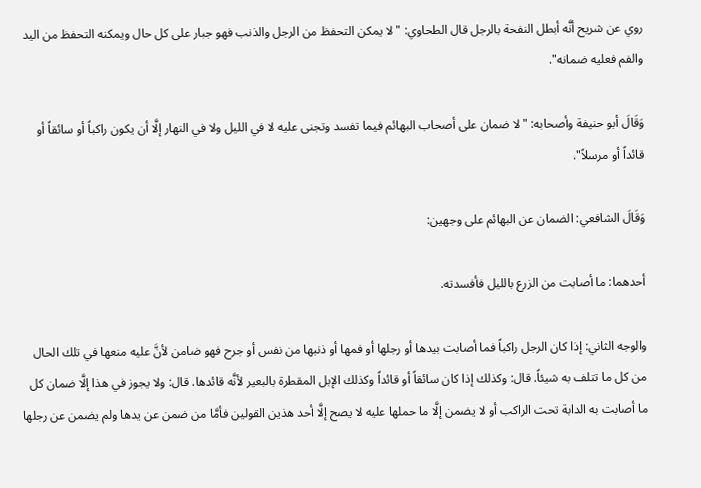روي عن شريح أنَّه أبطل النفحة بالرجل قال الطحاوي: "لا يمكن التحفظ من الرجل والذنب فهو جبار على كل حال ويمكنه التحفظ من اليد والفم فعليه ضمانه".

وَقَالَ أبو حنيفة وأصحابه: "لا ضمان على أصحاب البهائم فيما تفسد وتجنى عليه لا في الليل ولا في النهار إلَّا أن يكون راكباً أو سائقاً أو قائداً أو مرسلاً".

وَقَالَ الشافعي: الضمان عن البهائم على وجهين:

أحدهما: ما أصابت من الزرع بالليل فأفسدته.

والوجه الثاني: إذا كان الرجل راكباً فما أصابت بيدها أو رجلها أو فمها أو ذنبها من نفس أو جرح فهو ضامن لأنَّ عليه منعها في تلك الحال من كل ما تتلف به شيئاً. قال: وكذلك إذا كان سائقاً أو قائداً وكذلك الإبل المقطرة بالبعير لأنَّه قائدها. قال: ولا يجوز في هذا إلَّا ضمان كل ما أصابت به الدابة تحت الراكب أو لا يضمن إلَّا ما حملها عليه لا يصح إلَّا أحد هذين القولين فأمَّا من ضمن عن يدها ولم يضمن عن رجلها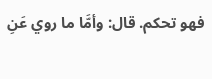فهو تحكم. قال: وأمَّا ما روي عَنِ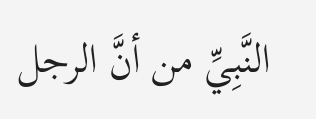النَّبِيِّ من أنَّ الرجل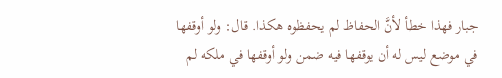جبار فهذا خطأ لأنَّ الحفاظ لم يحفظوه هكذا. قال: ولو أوقفها في موضع ليس له أن يوقفها فيه ضمن ولو أوقفها في ملكه لم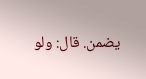يضمن. قال: ولو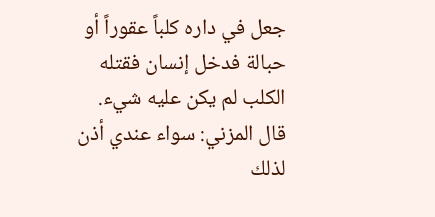جعل في داره كلباً عقوراً أو حبالة فدخل إنسان فقتله الكلب لم يكن عليه شيء. قال المزني: سواء عندي أذن لذلك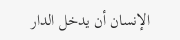الإنسان أن يدخل الدار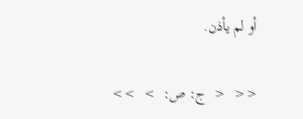أو لم يأذن.

<<  <  ج: ص:  >  >>